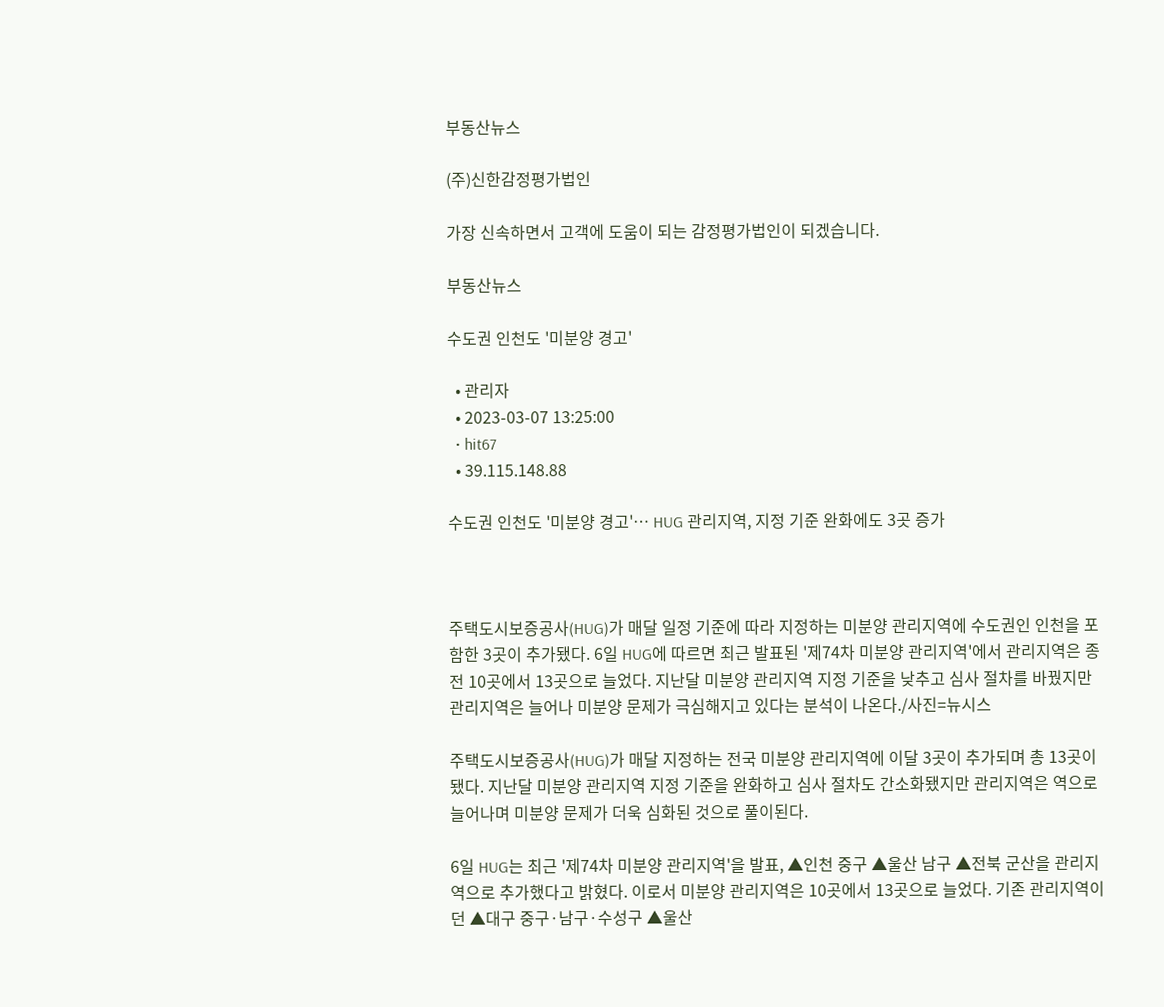부동산뉴스

(주)신한감정평가법인

가장 신속하면서 고객에 도움이 되는 감정평가법인이 되겠습니다.

부동산뉴스

수도권 인천도 '미분양 경고'

  • 관리자
  • 2023-03-07 13:25:00
  • hit67
  • 39.115.148.88

수도권 인천도 '미분양 경고'… HUG 관리지역, 지정 기준 완화에도 3곳 증가



주택도시보증공사(HUG)가 매달 일정 기준에 따라 지정하는 미분양 관리지역에 수도권인 인천을 포함한 3곳이 추가됐다. 6일 HUG에 따르면 최근 발표된 '제74차 미분양 관리지역'에서 관리지역은 종전 10곳에서 13곳으로 늘었다. 지난달 미분양 관리지역 지정 기준을 낮추고 심사 절차를 바꿨지만 관리지역은 늘어나 미분양 문제가 극심해지고 있다는 분석이 나온다./사진=뉴시스

주택도시보증공사(HUG)가 매달 지정하는 전국 미분양 관리지역에 이달 3곳이 추가되며 총 13곳이 됐다. 지난달 미분양 관리지역 지정 기준을 완화하고 심사 절차도 간소화됐지만 관리지역은 역으로 늘어나며 미분양 문제가 더욱 심화된 것으로 풀이된다.

6일 HUG는 최근 '제74차 미분양 관리지역'을 발표, ▲인천 중구 ▲울산 남구 ▲전북 군산을 관리지역으로 추가했다고 밝혔다. 이로서 미분양 관리지역은 10곳에서 13곳으로 늘었다. 기존 관리지역이던 ▲대구 중구·남구·수성구 ▲울산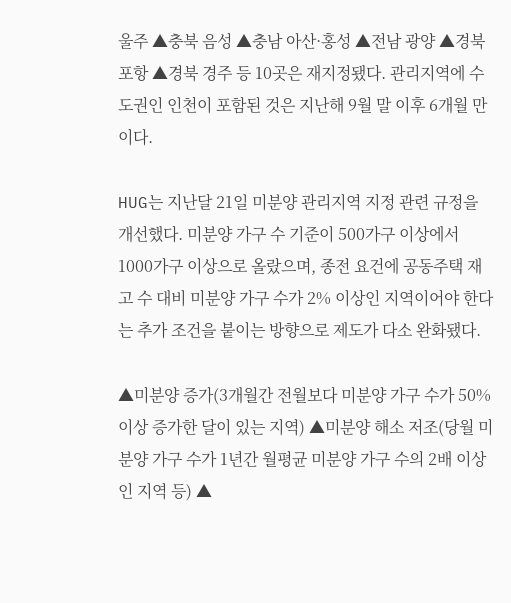울주 ▲충북 음성 ▲충남 아산·홍성 ▲전남 광양 ▲경북 포항 ▲경북 경주 등 10곳은 재지정됐다. 관리지역에 수도권인 인천이 포함된 것은 지난해 9월 말 이후 6개월 만이다.

HUG는 지난달 21일 미분양 관리지역 지정 관련 규정을 개선했다. 미분양 가구 수 기준이 500가구 이상에서 1000가구 이상으로 올랐으며, 종전 요건에 공동주택 재고 수 대비 미분양 가구 수가 2% 이상인 지역이어야 한다는 추가 조건을 붙이는 방향으로 제도가 다소 완화됐다.

▲미분양 증가(3개월간 전월보다 미분양 가구 수가 50% 이상 증가한 달이 있는 지역) ▲미분양 해소 저조(당월 미분양 가구 수가 1년간 월평균 미분양 가구 수의 2배 이상인 지역 등) ▲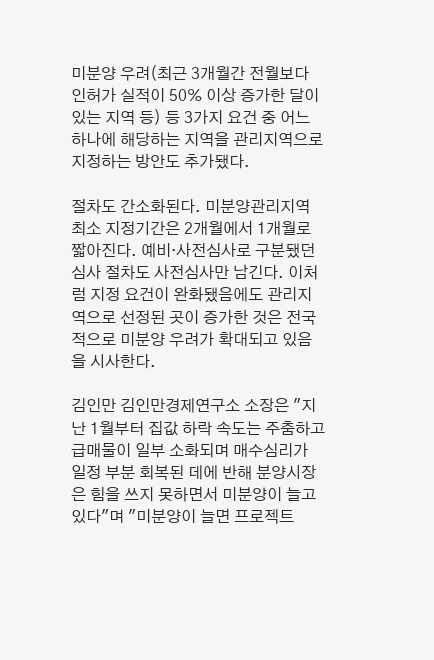미분양 우려(최근 3개월간 전월보다 인허가 실적이 50% 이상 증가한 달이 있는 지역 등) 등 3가지 요건 중 어느 하나에 해당하는 지역을 관리지역으로 지정하는 방안도 추가됐다.

절차도 간소화된다. 미분양관리지역 최소 지정기간은 2개월에서 1개월로 짧아진다. 예비·사전심사로 구분됐던 심사 절차도 사전심사만 남긴다. 이처럼 지정 요건이 완화됐음에도 관리지역으로 선정된 곳이 증가한 것은 전국적으로 미분양 우려가 확대되고 있음을 시사한다.

김인만 김인만경제연구소 소장은 "지난 1월부터 집값 하락 속도는 주춤하고 급매물이 일부 소화되며 매수심리가 일정 부분 회복된 데에 반해 분양시장은 힘을 쓰지 못하면서 미분양이 늘고 있다"며 "미분양이 늘면 프로젝트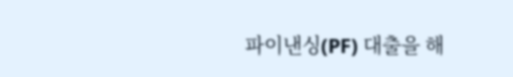파이낸싱(PF) 대출을 해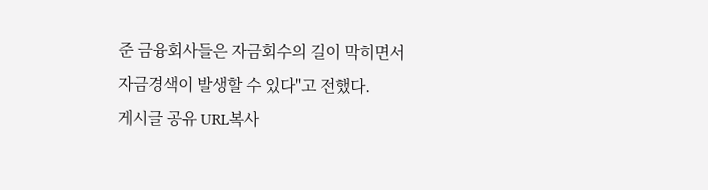준 금융회사들은 자금회수의 길이 막히면서 자금경색이 발생할 수 있다"고 전했다.
게시글 공유 URL복사